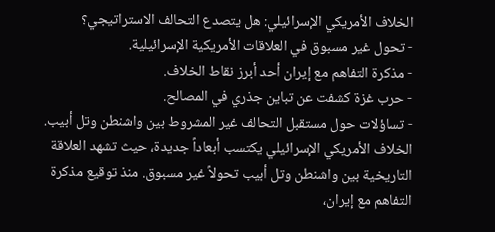الخلاف الأمريكي الإسرائيلي: هل يتصدع التحالف الاستراتيجي؟
- تحول غير مسبوق في العلاقات الأمريكية الإسرائيلية.
- مذكرة التفاهم مع إيران أحد أبرز نقاط الخلاف.
- حرب غزة كشفت عن تباين جذري في المصالح.
- تساؤلات حول مستقبل التحالف غير المشروط بين واشنطن وتل أبيب.
الخلاف الأمريكي الإسرائيلي يكتسب أبعاداً جديدة، حيث تشهد العلاقة التاريخية بين واشنطن وتل أبيب تحولاً غير مسبوق. منذ توقيع مذكرة التفاهم مع إيران،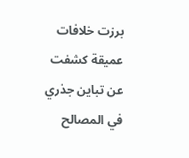برزت خلافات عميقة كشفت عن تباين جذري في المصالح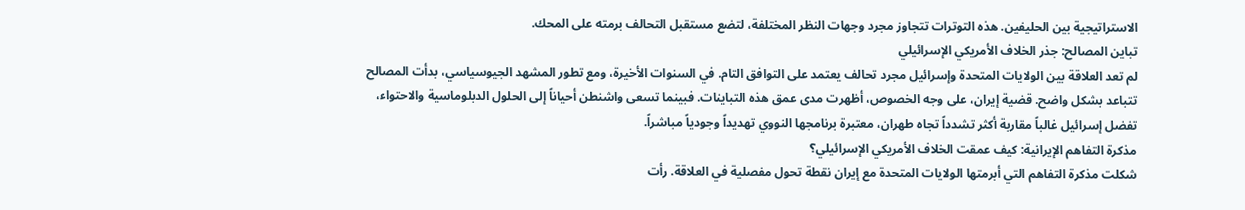الاستراتيجية بين الحليفين. هذه التوترات تتجاوز مجرد وجهات النظر المختلفة، لتضع مستقبل التحالف برمته على المحك.
تباين المصالح: جذر الخلاف الأمريكي الإسرائيلي
لم تعد العلاقة بين الولايات المتحدة وإسرائيل مجرد تحالف يعتمد على التوافق التام. في السنوات الأخيرة، ومع تطور المشهد الجيوسياسي، بدأت المصالح تتباعد بشكل واضح. قضية إيران، على وجه الخصوص، أظهرت مدى عمق هذه التباينات. فبينما تسعى واشنطن أحياناً إلى الحلول الدبلوماسية والاحتواء، تفضل إسرائيل غالباً مقاربة أكثر تشدداً تجاه طهران، معتبرة برنامجها النووي تهديداً وجودياً مباشراً.
مذكرة التفاهم الإيرانية: كيف عمقت الخلاف الأمريكي الإسرائيلي؟
شكلت مذكرة التفاهم التي أبرمتها الولايات المتحدة مع إيران نقطة تحول مفصلية في العلاقة. رأت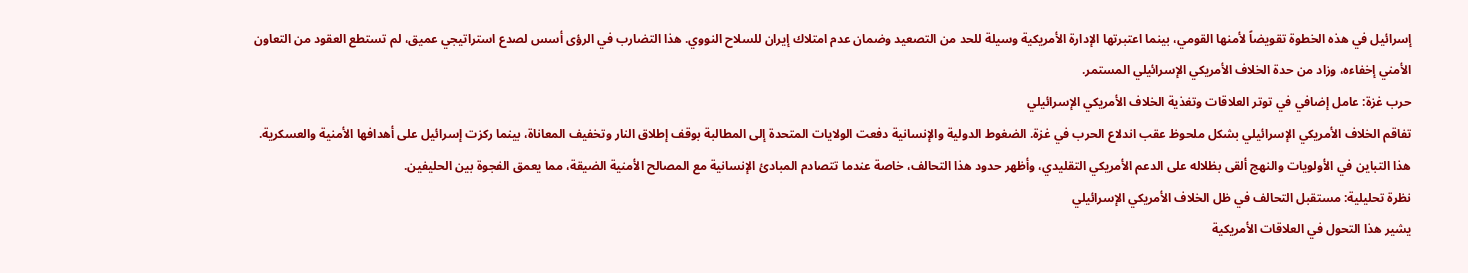إسرائيل في هذه الخطوة تقويضاً لأمنها القومي، بينما اعتبرتها الإدارة الأمريكية وسيلة للحد من التصعيد وضمان عدم امتلاك إيران للسلاح النووي. هذا التضارب في الرؤى أسس لصدع استراتيجي عميق، لم تستطع العقود من التعاون الأمني إخفاءه، وزاد من حدة الخلاف الأمريكي الإسرائيلي المستمر.
حرب غزة: عامل إضافي في توتر العلاقات وتغذية الخلاف الأمريكي الإسرائيلي
تفاقم الخلاف الأمريكي الإسرائيلي بشكل ملحوظ عقب اندلاع الحرب في غزة. الضغوط الدولية والإنسانية دفعت الولايات المتحدة إلى المطالبة بوقف إطلاق النار وتخفيف المعاناة، بينما ركزت إسرائيل على أهدافها الأمنية والعسكرية. هذا التباين في الأولويات والنهج ألقى بظلاله على الدعم الأمريكي التقليدي، وأظهر حدود هذا التحالف، خاصة عندما تتصادم المبادئ الإنسانية مع المصالح الأمنية الضيقة، مما يعمق الفجوة بين الحليفين.
نظرة تحليلية: مستقبل التحالف في ظل الخلاف الأمريكي الإسرائيلي
يشير هذا التحول في العلاقات الأمريكية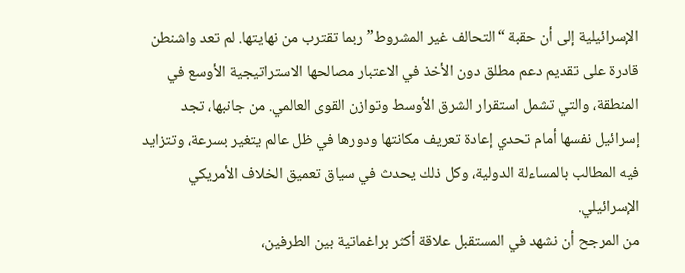الإسرائيلية إلى أن حقبة “التحالف غير المشروط” ربما تقترب من نهايتها. لم تعد واشنطن قادرة على تقديم دعم مطلق دون الأخذ في الاعتبار مصالحها الاستراتيجية الأوسع في المنطقة، والتي تشمل استقرار الشرق الأوسط وتوازن القوى العالمي. من جانبها، تجد إسرائيل نفسها أمام تحدي إعادة تعريف مكانتها ودورها في ظل عالم يتغير بسرعة، وتتزايد فيه المطالب بالمساءلة الدولية، وكل ذلك يحدث في سياق تعميق الخلاف الأمريكي الإسرائيلي.
من المرجح أن نشهد في المستقبل علاقة أكثر براغماتية بين الطرفين،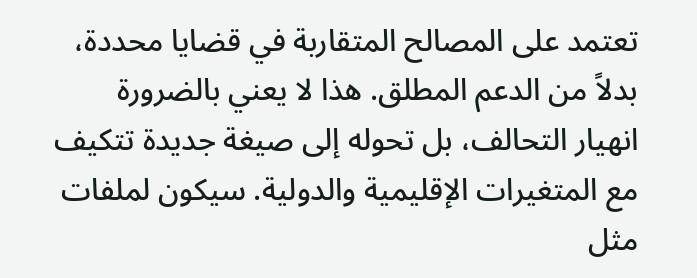تعتمد على المصالح المتقاربة في قضايا محددة، بدلاً من الدعم المطلق. هذا لا يعني بالضرورة انهيار التحالف، بل تحوله إلى صيغة جديدة تتكيف مع المتغيرات الإقليمية والدولية. سيكون لملفات مثل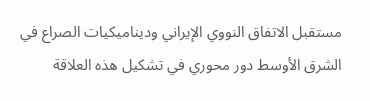مستقبل الاتفاق النووي الإيراني وديناميكيات الصراع في الشرق الأوسط دور محوري في تشكيل هذه العلاقة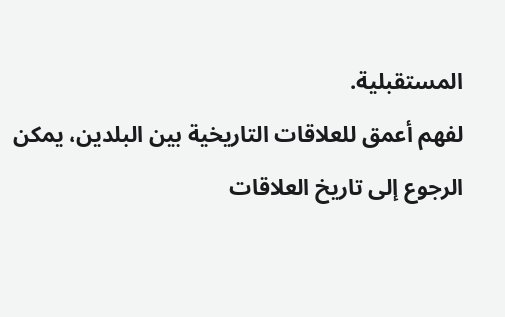المستقبلية.
لفهم أعمق للعلاقات التاريخية بين البلدين، يمكن الرجوع إلى تاريخ العلاقات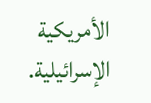الأمريكية الإسرائيلية.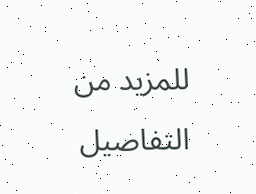للمزيد من التفاصيل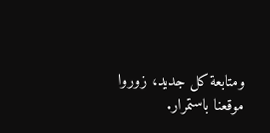ومتابعة كل جديد، زوروا موقعنا باستمرار.